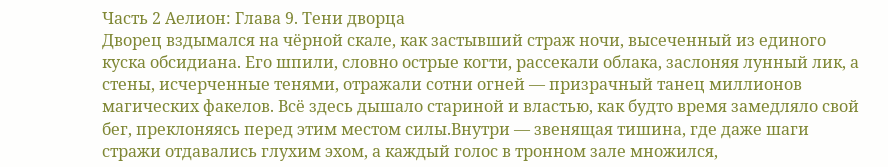Часть 2 Аелион: Глава 9. Тени дворца
Дворец вздымался на чёрной скале, как застывший страж ночи, высеченный из единого куска обсидиана. Его шпили, словно острые когти, рассекали облака, заслоняя лунный лик, а стены, исчерченные тенями, отражали сотни огней — призрачный танец миллионов магических факелов. Всё здесь дышало стариной и властью, как будто время замедляло свой бег, преклоняясь перед этим местом силы.Внутри — звенящая тишина, где даже шаги стражи отдавались глухим эхом, а каждый голос в тронном зале множился,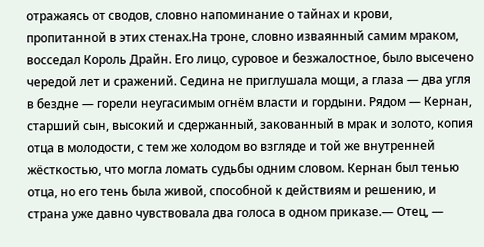отражаясь от сводов, словно напоминание о тайнах и крови, пропитанной в этих стенах.На троне, словно изваянный самим мраком, восседал Король Драйн. Его лицо, суровое и безжалостное, было высечено чередой лет и сражений. Седина не приглушала мощи, а глаза — два угля в бездне — горели неугасимым огнём власти и гордыни. Рядом — Кернан, старший сын, высокий и сдержанный, закованный в мрак и золото, копия отца в молодости, с тем же холодом во взгляде и той же внутренней жёсткостью, что могла ломать судьбы одним словом. Кернан был тенью отца, но его тень была живой, способной к действиям и решению, и страна уже давно чувствовала два голоса в одном приказе.— Отец, —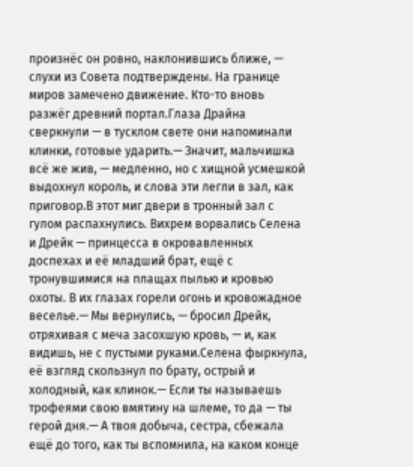произнёс он ровно, наклонившись ближе, — слухи из Совета подтверждены. На границе миров замечено движение. Кто-то вновь разжёг древний портал.Глаза Драйна сверкнули — в тусклом свете они напоминали клинки, готовые ударить.— Значит, мальчишка всё же жив, — медленно, но с хищной усмешкой выдохнул король, и слова эти легли в зал, как приговор.В этот миг двери в тронный зал с гулом распахнулись. Вихрем ворвались Селена и Дрейк — принцесса в окровавленных доспехах и её младший брат, ещё с тронувшимися на плащах пылью и кровью охоты. В их глазах горели огонь и кровожадное веселье.— Мы вернулись, — бросил Дрейк, отряхивая с меча засохшую кровь, — и, как видишь, не с пустыми руками.Селена фыркнула, её взгляд скользнул по брату, острый и холодный, как клинок.— Если ты называешь трофеями свою вмятину на шлеме, то да — ты герой дня.— А твоя добыча, сестра, сбежала ещё до того, как ты вспомнила, на каком конце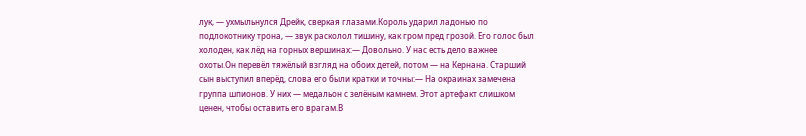лук, — ухмыльнулся Дрейк, сверкая глазами.Король ударил ладонью по подлокотнику трона, — звук расколол тишину, как гром пред грозой. Его голос был холоден, как лёд на горных вершинах:— Довольно. У нас есть дело важнее охоты.Он перевёл тяжёлый взгляд на обоих детей, потом — на Кернана. Старший сын выступил вперёд, слова его были кратки и точны:— На окраинах замечена группа шпионов. У них — медальон с зелёным камнем. Этот артефакт слишком ценен, чтобы оставить его врагам.В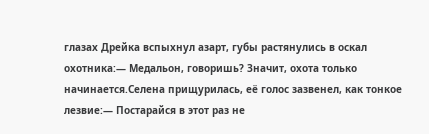глазах Дрейка вспыхнул азарт, губы растянулись в оскал охотника:— Медальон, говоришь? Значит, охота только начинается.Селена прищурилась, её голос зазвенел, как тонкое лезвие:— Постарайся в этот раз не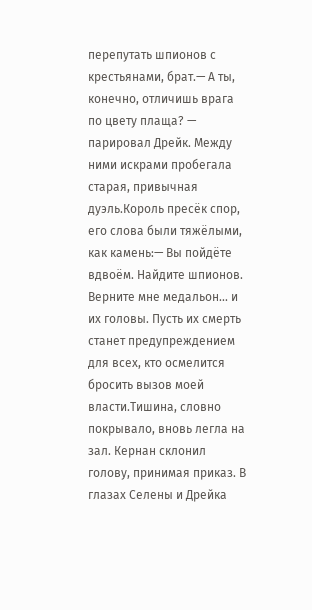перепутать шпионов с крестьянами, брат.— А ты, конечно, отличишь врага по цвету плаща? — парировал Дрейк. Между ними искрами пробегала старая, привычная дуэль.Король пресёк спор, его слова были тяжёлыми, как камень:— Вы пойдёте вдвоём. Найдите шпионов. Верните мне медальон... и их головы. Пусть их смерть станет предупреждением для всех, кто осмелится бросить вызов моей власти.Тишина, словно покрывало, вновь легла на зал. Кернан склонил голову, принимая приказ. В глазах Селены и Дрейка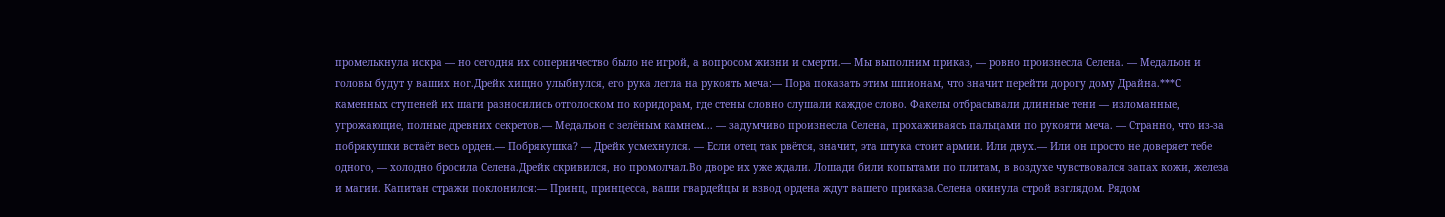промелькнула искра — но сегодня их соперничество было не игрой, а вопросом жизни и смерти.— Мы выполним приказ, — ровно произнесла Селена. — Медальон и головы будут у ваших ног.Дрейк хищно улыбнулся, его рука легла на рукоять меча:— Пора показать этим шпионам, что значит перейти дорогу дому Драйна.***С каменных ступеней их шаги разносились отголоском по коридорам, где стены словно слушали каждое слово. Факелы отбрасывали длинные тени — изломанные, угрожающие, полные древних секретов.— Медальон с зелёным камнем... — задумчиво произнесла Селена, прохаживаясь пальцами по рукояти меча. — Странно, что из-за побрякушки встаёт весь орден.— Побрякушка? — Дрейк усмехнулся. — Если отец так рвётся, значит, эта штука стоит армии. Или двух.— Или он просто не доверяет тебе одного, — холодно бросила Селена.Дрейк скривился, но промолчал.Во дворе их уже ждали. Лошади били копытами по плитам, в воздухе чувствовался запах кожи, железа и магии. Капитан стражи поклонился:— Принц, принцесса, ваши гвардейцы и взвод ордена ждут вашего приказа.Селена окинула строй взглядом. Рядом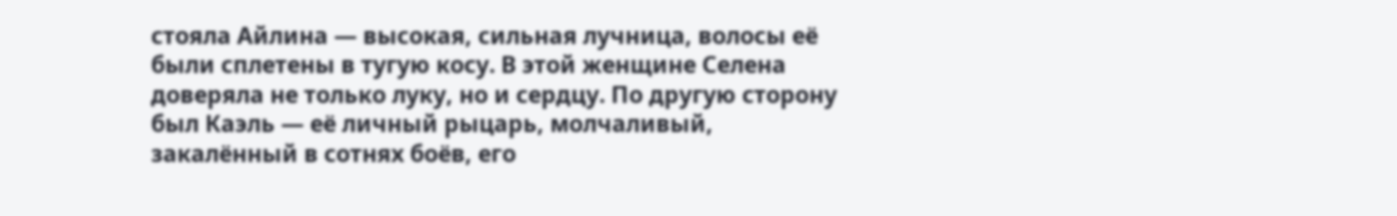стояла Айлина — высокая, сильная лучница, волосы её были сплетены в тугую косу. В этой женщине Селена доверяла не только луку, но и сердцу. По другую сторону был Каэль — её личный рыцарь, молчаливый, закалённый в сотнях боёв, его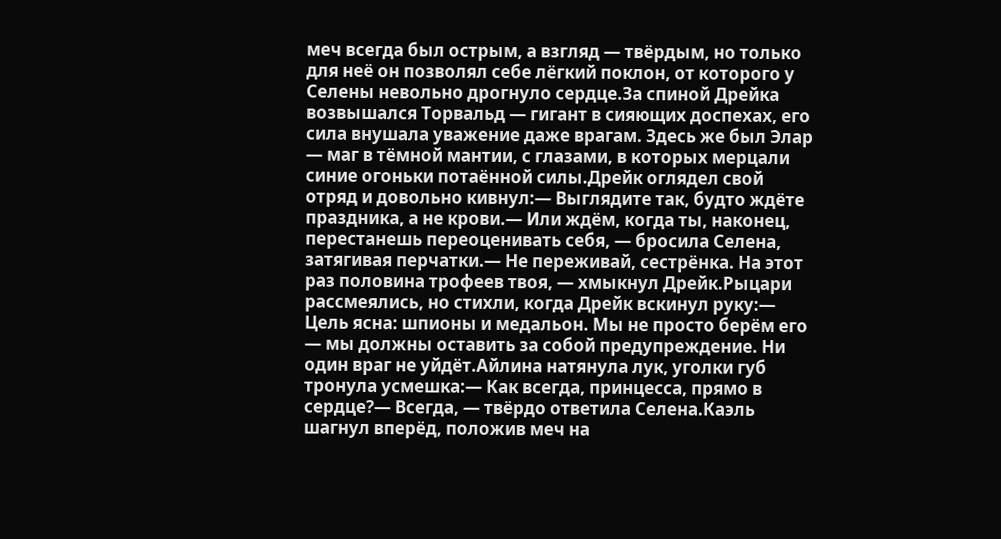меч всегда был острым, а взгляд — твёрдым, но только для неё он позволял себе лёгкий поклон, от которого у Селены невольно дрогнуло сердце.За спиной Дрейка возвышался Торвальд — гигант в сияющих доспехах, его сила внушала уважение даже врагам. Здесь же был Элар — маг в тёмной мантии, с глазами, в которых мерцали синие огоньки потаённой силы.Дрейк оглядел свой отряд и довольно кивнул:— Выглядите так, будто ждёте праздника, а не крови.— Или ждём, когда ты, наконец, перестанешь переоценивать себя, — бросила Селена, затягивая перчатки.— Не переживай, сестрёнка. На этот раз половина трофеев твоя, — хмыкнул Дрейк.Рыцари рассмеялись, но стихли, когда Дрейк вскинул руку:— Цель ясна: шпионы и медальон. Мы не просто берём его — мы должны оставить за собой предупреждение. Ни один враг не уйдёт.Айлина натянула лук, уголки губ тронула усмешка:— Как всегда, принцесса, прямо в сердце?— Всегда, — твёрдо ответила Селена.Каэль шагнул вперёд, положив меч на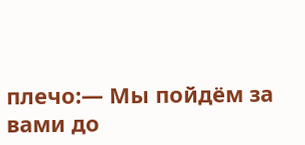плечо:— Мы пойдём за вами до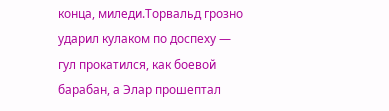конца, миледи.Торвальд грозно ударил кулаком по доспеху — гул прокатился, как боевой барабан, а Элар прошептал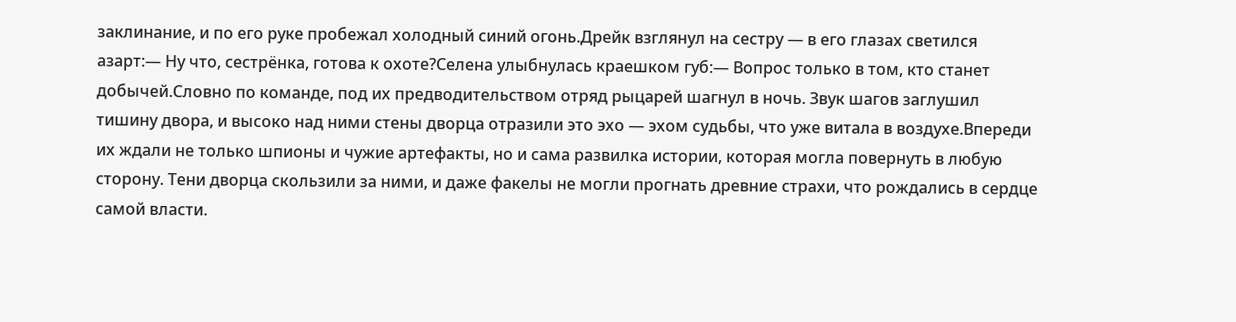заклинание, и по его руке пробежал холодный синий огонь.Дрейк взглянул на сестру — в его глазах светился азарт:— Ну что, сестрёнка, готова к охоте?Селена улыбнулась краешком губ:— Вопрос только в том, кто станет добычей.Словно по команде, под их предводительством отряд рыцарей шагнул в ночь. Звук шагов заглушил тишину двора, и высоко над ними стены дворца отразили это эхо — эхом судьбы, что уже витала в воздухе.Впереди их ждали не только шпионы и чужие артефакты, но и сама развилка истории, которая могла повернуть в любую сторону. Тени дворца скользили за ними, и даже факелы не могли прогнать древние страхи, что рождались в сердце самой власти.